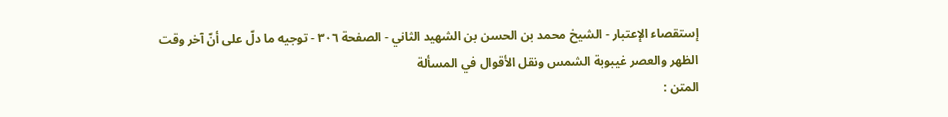إستقصاء الإعتبار - الشيخ محمد بن الحسن بن الشهيد الثاني - الصفحة ٣٠٦ - توجيه ما دلّ على أنّ آخر وقت الظهر والعصر غيبوبة الشمس ونقل الأقوال في المسألة
المتن :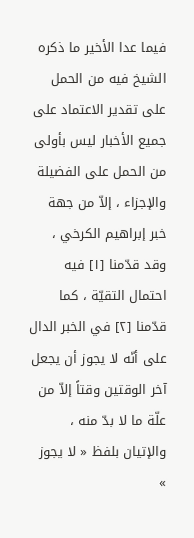فيما عدا الأخير ما ذكره الشيخ فيه من الحمل على تقدير الاعتماد على جميع الأخبار ليس بأولى من الحمل على الفضيلة والإجزاء ، إلاّ من جهة خبر إبراهيم الكرخي ، وقد قدّمنا [١] فيه احتمال التقيّة ، كما قدّمنا [٢] في الخبر الدال على أنّه لا يجوز أن يجعل آخر الوقتين وقتاً إلاّ من علّة ما لا بدّ منه ، والإتيان بلفظ « لا يجوز »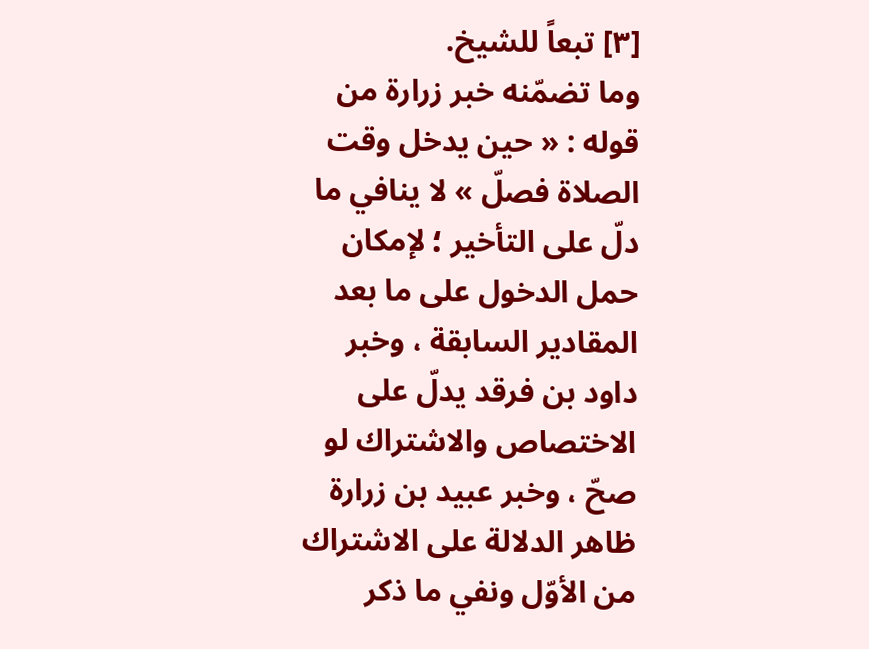[٣] تبعاً للشيخ.
وما تضمّنه خبر زرارة من قوله : « حين يدخل وقت الصلاة فصلّ » لا ينافي ما دلّ على التأخير ؛ لإمكان حمل الدخول على ما بعد المقادير السابقة ، وخبر داود بن فرقد يدلّ على الاختصاص والاشتراك لو صحّ ، وخبر عبيد بن زرارة ظاهر الدلالة على الاشتراك من الأوّل ونفي ما ذكر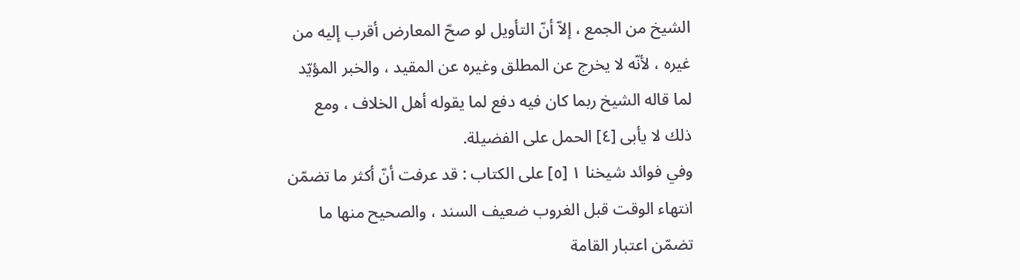الشيخ من الجمع ، إلاّ أنّ التأويل لو صحّ المعارض أقرب إليه من غيره ، لأنّه لا يخرج عن المطلق وغيره عن المقيد ، والخبر المؤيّد لما قاله الشيخ ربما كان فيه دفع لما يقوله أهل الخلاف ، ومع ذلك لا يأبى [٤] الحمل على الفضيلة.
وفي فوائد شيخنا ١ [٥] على الكتاب : قد عرفت أنّ أكثر ما تضمّن انتهاء الوقت قبل الغروب ضعيف السند ، والصحيح منها ما تضمّن اعتبار القامة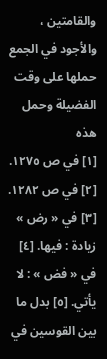والقامتين ، والأجود في الجمع حملها على وقت الفضيلة وحمل هذه
[١] في ص ١٢٧٥. [٢] في ص ١٢٨٢. [٣] في « رض » زيادة : فيها. [٤] في « فض » : لا يأتي. [٥] بدل ما بين القوسين في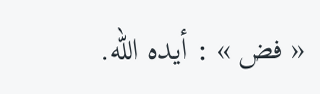« فض » : أيده الله.